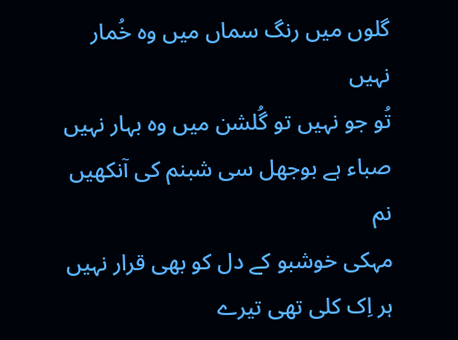گلوں میں رنگ سماں میں وہ خُمار نہیں
تُو جو نہیں تو گُلشن میں وہ بہار نہیں
صباء ہے بوجھل سی شبنم کی آنکھیں نم
مہکی خوشبو کے دل کو بھی قرار نہیں
ہر اِک کلی تھی تیرے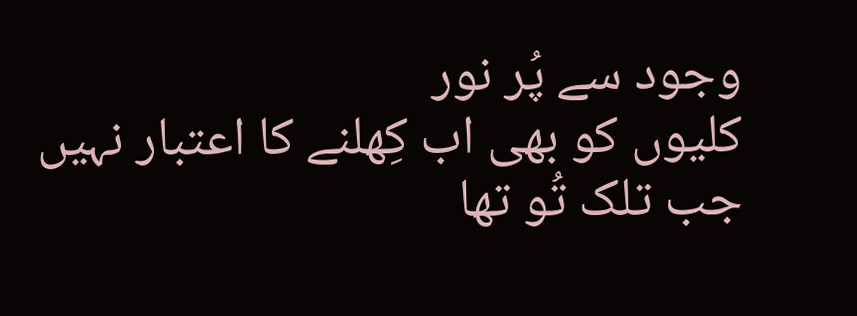وجود سے پُر نور
کلیوں کو بھی اب کِھلنے کا اعتبار نہیں
جب تلک تُو تھا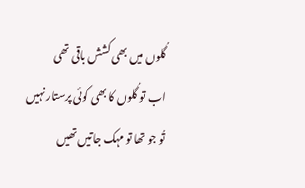گُلوں میں بھی کشش باقی تھی
اب تو گُلوں کا بھی کوئی پرستار نہیں
تُو جو تھا تو مہک جاتیں تھیں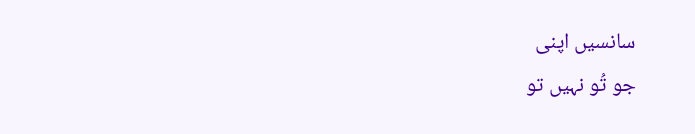سانسیں اپنی
جو تُو نہیں تو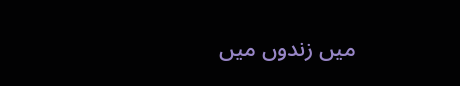میں زندوں میں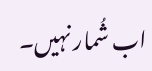اب شُمار نہیں۔